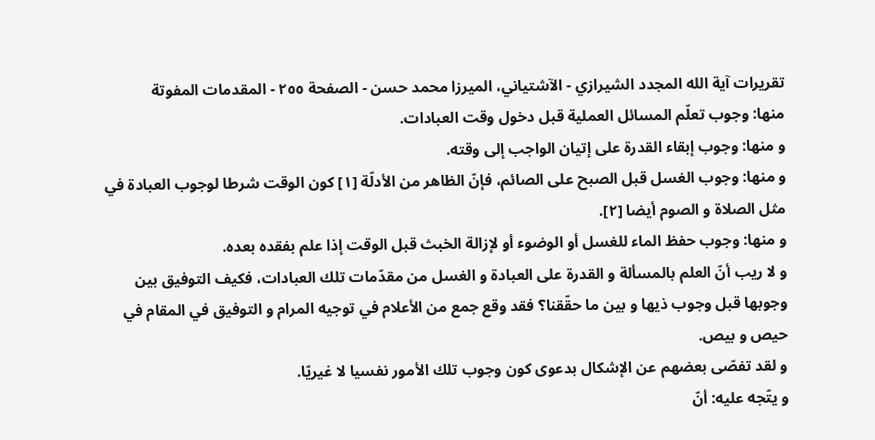تقريرات آية الله المجدد الشيرازي - الآشتياني، الميرزا محمد حسن - الصفحة ٢٥٥ - المقدمات المفوتة
منها: وجوب تعلّم المسائل العملية قبل دخول وقت العبادات.
و منها: وجوب إبقاء القدرة على إتيان الواجب إلى وقته.
و منها: وجوب الغسل قبل الصبح على الصائم، فإنّ الظاهر من الأدلّة [١] كون الوقت شرطا لوجوب العبادة في مثل الصلاة و الصوم أيضا [٢].
و منها: وجوب حفظ الماء للغسل أو الوضوء أو لإزالة الخبث قبل الوقت إذا علم بفقده بعده.
و لا ريب أنّ العلم بالمسألة و القدرة على العبادة و الغسل من مقدّمات تلك العبادات، فكيف التوفيق بين وجوبها قبل وجوب ذيها و بين ما حقّقنا؟ فقد وقع جمع من الأعلام في توجيه المرام و التوفيق في المقام في حيص و بيص.
و لقد تفصّى بعضهم عن الإشكال بدعوى كون وجوب تلك الأمور نفسيا لا غيريّا.
و يتّجه عليه: أنّ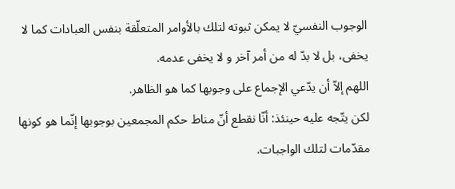الوجوب النفسيّ لا يمكن ثبوته لتلك بالأوامر المتعلّقة بنفس العبادات كما لا يخفى، بل لا بدّ له من أمر آخر و لا يخفى عدمه.
اللهم إلاّ أن يدّعي الإجماع على وجوبها كما هو الظاهر.
لكن يتّجه عليه حينئذ: أنّا نقطع أنّ مناط حكم المجمعين بوجوبها إنّما هو كونها مقدّمات لتلك الواجبات.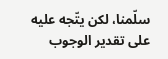سلّمنا، لكن يتّجه عليه على تقدير الوجوب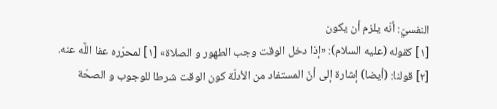النفسيّ: أنّه يلزم أن يكون
[١] كقوله (عليه السلام): «إذا دخل الوقت وجب الطهور و الصلاة» [١] لمحرّره عفا اللَّه عنه.
[٢] قولنا: (أيضا) إشارة إلى أنّ المستفاد من الأدلّة كون الوقت شرطا للوجوب و الصحّة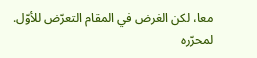معا، لكن الغرض في المقام التعرّض للأوّل. لمحرّره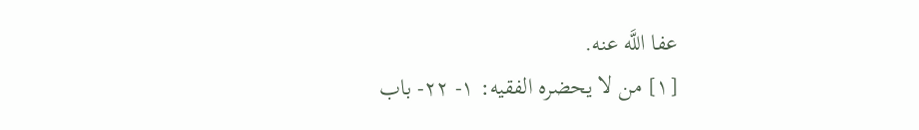عفا اللَّه عنه.
[١] من لا يحضره الفقيه: ١- ٢٢- باب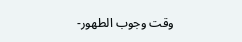وقت وجوب الطهور-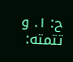ح: ١. و تتمته: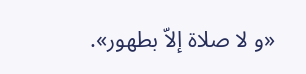«و لا صلاة إلاّ بطهور».